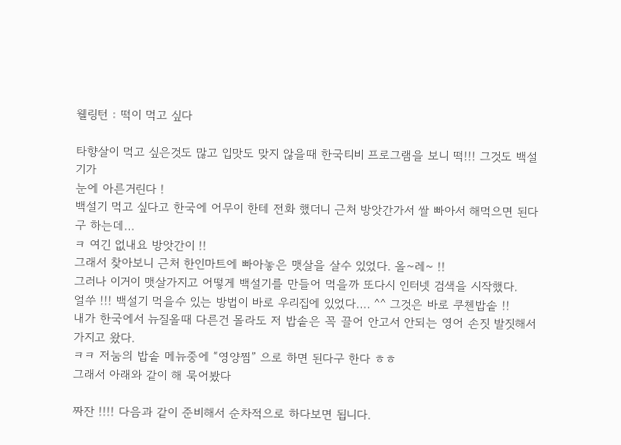웰링턴 : 떡이 먹고 싶다

타향살이 먹고 싶은것도 많고 입맛도 맞지 않을때 한국티비 프로그램을 보니 떡!!! 그것도 백설기가
눈에 아른거린다 !
백설기 먹고 싶다고 한국에 어무이 한테 전화 했더니 근처 방앗간가서 쌀 빠아서 해먹으면 된다구 하는데…
ㅋ 여긴 없내요 방앗간이 !!
그래서 찾아보니 근처 한인마트에 빠아놓은 맷살을 살수 있었다. 올~레~ !!
그러나 이거이 맷살가지고 어떻게 백설기를 만들어 먹을까 또다시 인터넷 검색을 시작했다.
얼쑤 !!! 백설기 먹을수 있는 방법이 바로 우리집에 있었다…. ^^ 그것은 바로 쿠첸밥솥 !!
내가 한국에서 뉴질올때 다른건 몰라도 저 밥솥은 꼭 끌어 안고서 안되는 영어 손짓 발짓해서 가지고 왔다.
ㅋㅋ 저눔의 밥솥 메뉴중에 “영양찜” 으로 하면 된다구 한다 ㅎㅎ
그래서 아래와 같이 해 묵어봤다

짜잔 !!!! 다음과 같이 준비해서 순차적으로 하다보면 됩니다.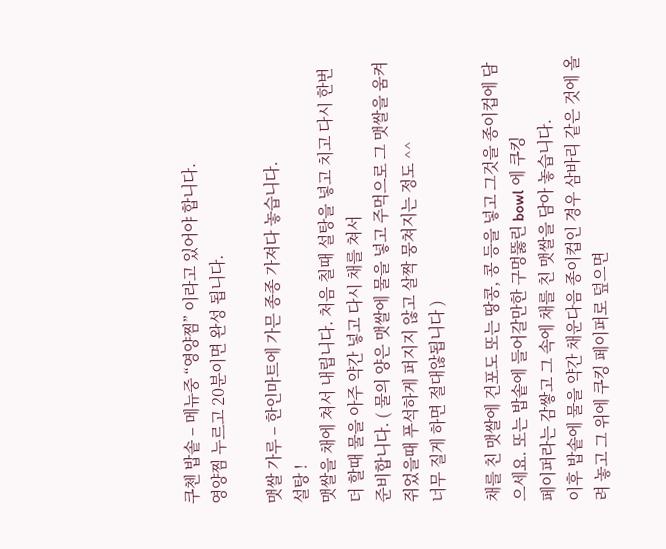쿠첸 밥솥 – 메뉴중 “영양찜” 이라고 있어야 합니다.
영양찜 누르고 20분이면 완성 됩니다.

맷쌀 가루 – 한인마트에 가믄 종종 가져다 놓습니다.
설탕 !
맷쌀을 채에 쳐서 내립니다. 처음 칠때 설탕을 넣고 치고 다시 한번더 할때 물을 아주 약간 넣고 다시 채를 쳐서
준비합니다. ( 물의 양은 맷쌀에 물을 넣고 주먹으로 그 맷쌀을 움켜쥐었을때 푸석하게 퍼지지 않고 살짝 뭉쳐지는 정도 ^^
너무 질게 하면 절대않됩니다 )

채를 친 맷쌀에 건포도 또는 땅콩, 콩 등을 넣고 그것을 종이컵에 담으세요. 또는 밥솥에 들어갈만한 구멍뚫린 bowl 에 쿠킹
페이퍼라는 감쌓고 그 속에 채를 친 맷쌀을 담아 놓습니다.
이후 밥솥에 물을 약간 채운다음 종이컵인 경우 삼바리 같은 것에 올려 놓고 그 위에 쿠킹 페이퍼로 덮으면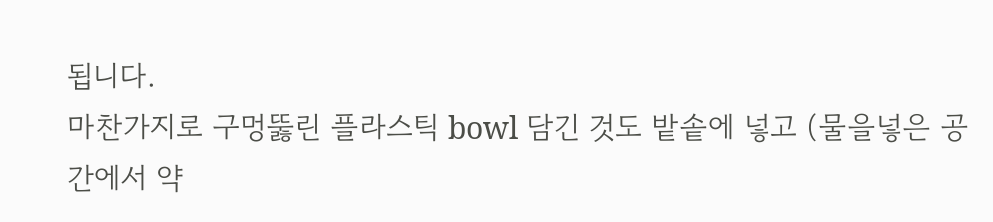됩니다.
마찬가지로 구멍뚫린 플라스틱 bowl 담긴 것도 밭솥에 넣고 (물을넣은 공간에서 약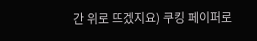간 위로 뜨겠지요) 쿠킹 페이퍼로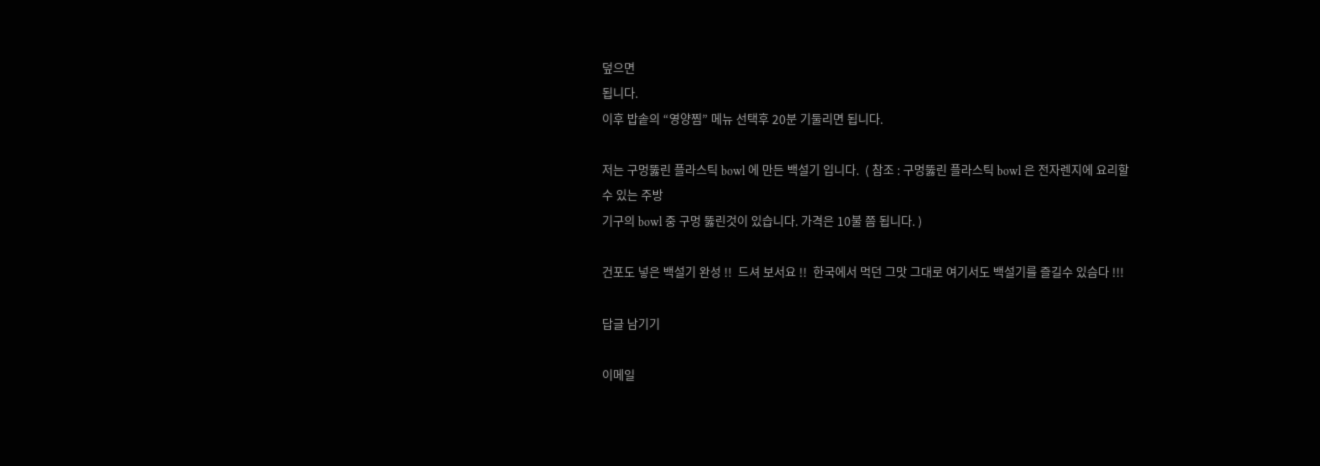덮으면
됩니다.
이후 밥솥의 “영양찜” 메뉴 선택후 20분 기둘리면 됩니다.

저는 구멍뚫린 플라스틱 bowl 에 만든 백설기 입니다.  ( 참조 : 구멍뚫린 플라스틱 bowl 은 전자렌지에 요리할 수 있는 주방
기구의 bowl 중 구멍 뚫린것이 있습니다. 가격은 10불 쯤 됩니다. )

건포도 넣은 백설기 완성 !!  드셔 보서요 !!  한국에서 먹던 그맛 그대로 여기서도 백설기를 즐길수 있슴다 !!!

답글 남기기

이메일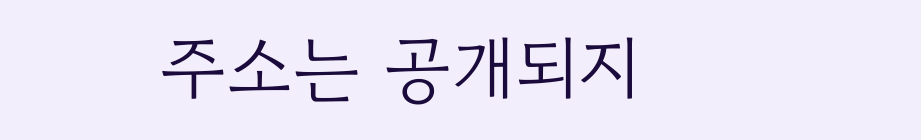주소는 공개되지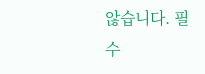않습니다. 필수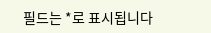필드는 *로 표시됩니다